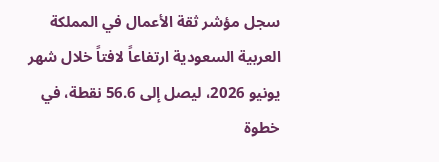سجل مؤشر ثقة الأعمال في المملكة العربية السعودية ارتفاعاً لافتاً خلال شهر يونيو 2026، ليصل إلى 56.6 نقطة، في خطوة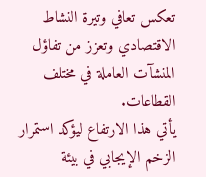تعكس تعافي وتيرة النشاط الاقتصادي وتعزز من تفاؤل المنشآت العاملة في مختلف القطاعات.
يأتي هذا الارتفاع ليؤكد استمرار الزخم الإيجابي في بيئة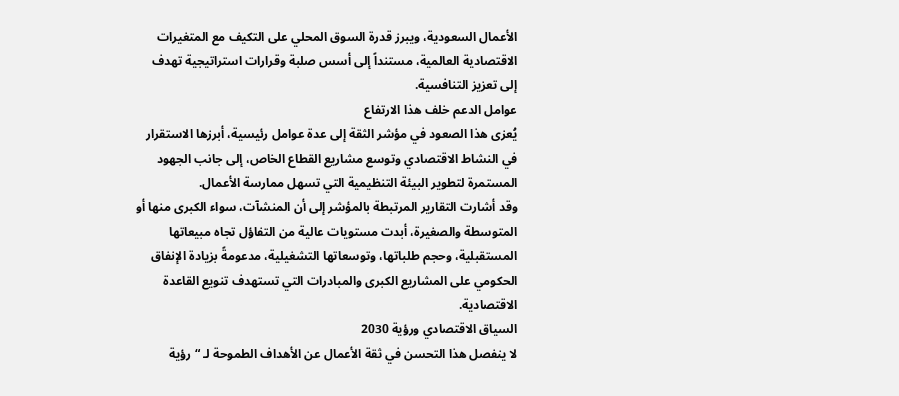الأعمال السعودية، ويبرز قدرة السوق المحلي على التكيف مع المتغيرات الاقتصادية العالمية، مستنداً إلى أسس صلبة وقرارات استراتيجية تهدف إلى تعزيز التنافسية.
عوامل الدعم خلف هذا الارتفاع
يُعزى هذا الصعود في مؤشر الثقة إلى عدة عوامل رئيسية، أبرزها الاستقرار في النشاط الاقتصادي وتوسع مشاريع القطاع الخاص، إلى جانب الجهود المستمرة لتطوير البيئة التنظيمية التي تسهل ممارسة الأعمال.
وقد أشارت التقارير المرتبطة بالمؤشر إلى أن المنشآت، سواء الكبرى منها أو المتوسطة والصغيرة، أبدت مستويات عالية من التفاؤل تجاه مبيعاتها المستقبلية، وحجم طلباتها، وتوسعاتها التشغيلية، مدعومةً بزيادة الإنفاق الحكومي على المشاريع الكبرى والمبادرات التي تستهدف تنويع القاعدة الاقتصادية.
السياق الاقتصادي ورؤية 2030
لا ينفصل هذا التحسن في ثقة الأعمال عن الأهداف الطموحة لـ “رؤية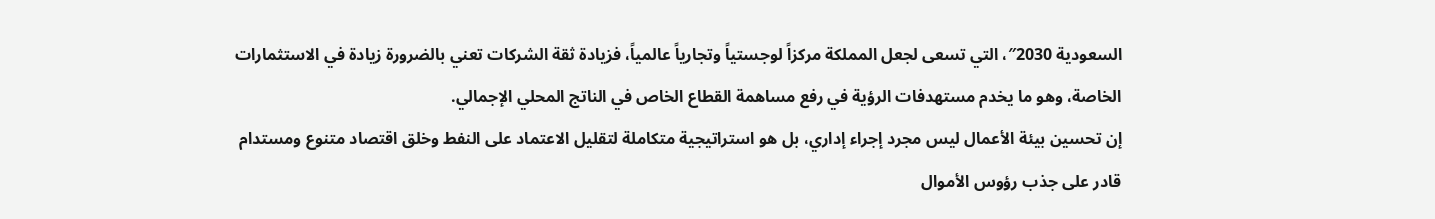السعودية 2030″، التي تسعى لجعل المملكة مركزاً لوجستياً وتجارياً عالمياً، فزيادة ثقة الشركات تعني بالضرورة زيادة في الاستثمارات الخاصة، وهو ما يخدم مستهدفات الرؤية في رفع مساهمة القطاع الخاص في الناتج المحلي الإجمالي.
إن تحسين بيئة الأعمال ليس مجرد إجراء إداري، بل هو استراتيجية متكاملة لتقليل الاعتماد على النفط وخلق اقتصاد متنوع ومستدام قادر على جذب رؤوس الأموال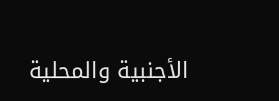الأجنبية والمحلية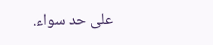على حد سواء.